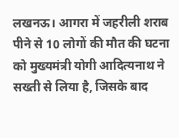लखनऊ। आगरा में जहरीली शराब पीने से 10 लोगों की मौत की घटना को मुख्यमंत्री योगी आदित्यनाथ ने सख्ती से लिया है, जिसके बाद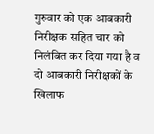गुरुवार को एक आबकारी निरीक्षक सहित चार को निलंबित कर दिया गया है व दो आबकारी निरीक्षकों के खिलाफ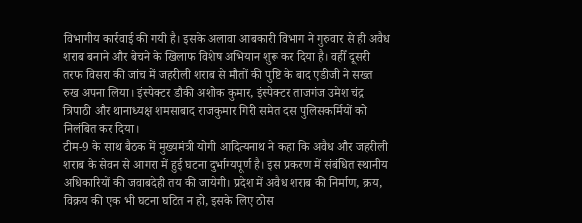विभागीय कार्रवाई की गयी है। इसके अलावा आबकारी विभाग ने गुरुवार से ही अवैध शराब बनाने और बेचने के खिलाफ विशेष अभियान शुरू कर दिया है। वहीँ दूसरी तरफ विसरा की जांच में जहरीली शराब से मौतों की पुष्टि के बाद एडीजी ने सख्त रुख अपना लिया। इंस्पेक्टर डौकी अशोक कुमार, इंस्पेक्टर ताजगंज उमेश चंद्र त्रिपाठी और थानाध्यक्ष शमसाबाद राजकुमार गिरी समेत दस पुलिसकर्मियों को निलंबित कर दिया।
टीम-9 के साथ बैठक में मुख्यमंत्री योगी आदित्यनाथ ने कहा कि अवैध और जहरीली शराब के सेवन से आगरा में हुई घटना दुर्भाग्यपूर्ण है। इस प्रकरण में संबंधित स्थानीय अधिकारियों की जवाबदेही तय की जायेगी। प्रदेश में अवैध शराब की निर्माण, क्रय, विक्रय की एक भी घटना घटित न हो, इसके लिए ठोस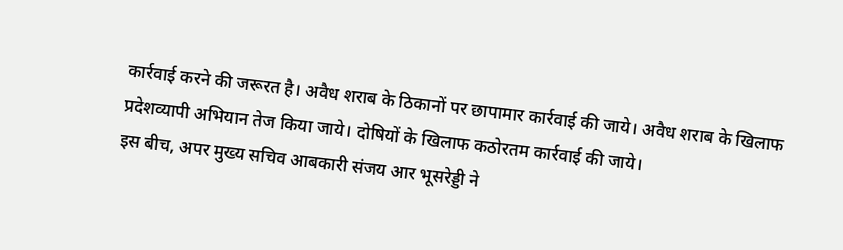कार्रवाई करने की जरूरत है। अवैध शराब के ठिकानों पर छापामार कार्रवाई की जाये। अवैध शराब के खिलाफ प्रदेशव्यापी अभियान तेज किया जाये। दोषियों के खिलाफ कठोरतम कार्रवाई की जाये।
इस बीच, अपर मुख्य सचिव आबकारी संजय आर भूसरेड्डी ने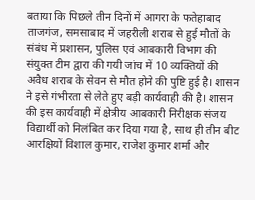बताया कि पिछले तीन दिनों में आगरा के फतेहाबाद ताजगंज, समसाबाद में जहरीली शराब से हुई मौतों के संबंध में प्रशासन, पुलिस एवं आबकारी विभाग की संयुक्त टीम द्वारा की गयी जांच में 10 व्यक्तियों की अवैध शराब के सेवन से मौत होने की पुष्टि हुई है। शासन ने इसे गंभीरता से लेते हुए बड़ी कार्यवाही की है। शासन की इस कार्यवाही में क्षेत्रीय आबकारी निरीक्षक संजय विद्यार्थी को निलंबित कर दिया गया है, साथ ही तीन बीट आरक्षियों विशाल कुमार, राजेश कुमार शर्मा और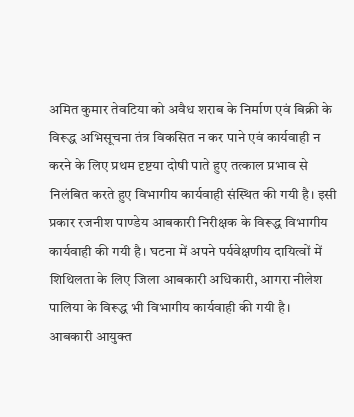अमित कुमार तेवटिया को अवैध शराब के निर्माण एवं बिक्री के विरूद्ध अभिसूचना तंत्र विकसित न कर पाने एवं कार्यवाही न करने के लिए प्रथम दृष्टया दोषी पाते हुए तत्काल प्रभाव से निलंबित करते हुए विभागीय कार्यवाही संस्थित की गयी है। इसी प्रकार रजनीश पाण्डेय आबकारी निरीक्षक के विरूद्ध विभागीय कार्यवाही की गयी है। घटना में अपने पर्यवेक्षणीय दायित्वों में शिथिलता के लिए जिला आबकारी अधिकारी, आगरा नीलेश पालिया के विरूद्ध भी विभागीय कार्यवाही की गयी है।
आबकारी आयुक्त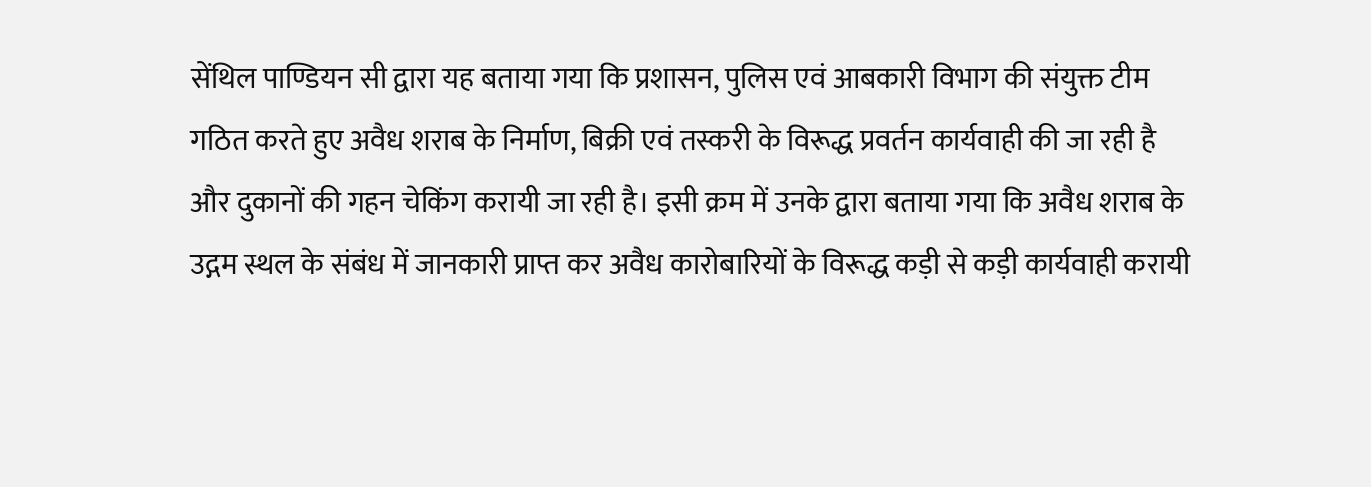सेंथिल पाण्डियन सी द्वारा यह बताया गया कि प्रशासन, पुलिस एवं आबकारी विभाग की संयुक्त टीम गठित करते हुए अवैध शराब के निर्माण, बिक्री एवं तस्करी के विरूद्ध प्रवर्तन कार्यवाही की जा रही है और दुकानों की गहन चेकिंग करायी जा रही है। इसी क्रम में उनके द्वारा बताया गया कि अवैध शराब के उद्गम स्थल के संबंध में जानकारी प्राप्त कर अवैध कारोबारियों के विरूद्ध कड़ी से कड़ी कार्यवाही करायी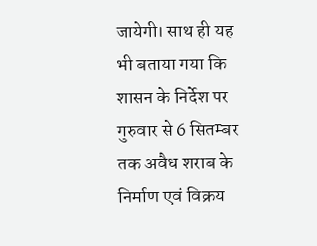जायेगी। साथ ही यह भी बताया गया कि शासन के निर्देश पर गुरुवार से 6 सितम्बर तक अवैध शराब के निर्माण एवं विक्रय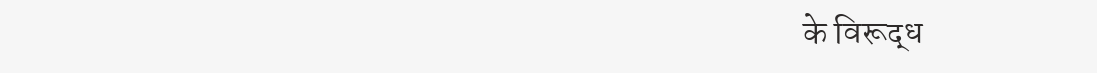के विरूद्ध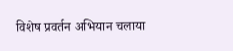विशेष प्रवर्तन अभियान चलाया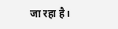जा रहा है।